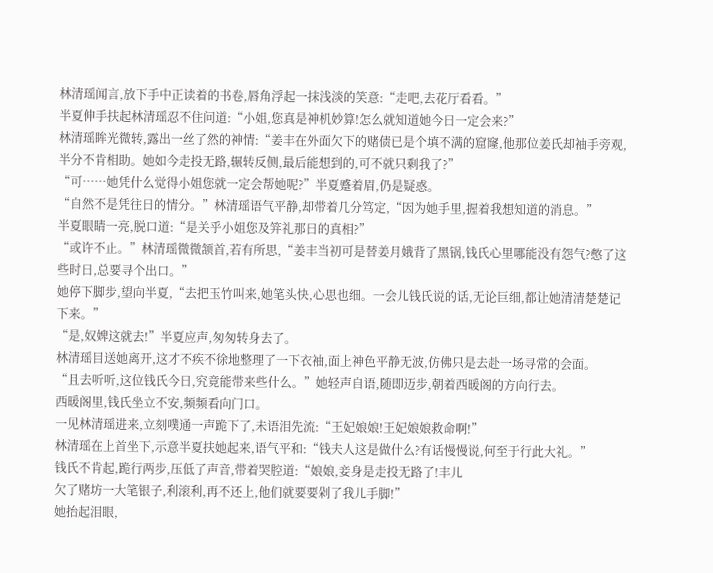林清瑶闻言,放下手中正读着的书卷,唇角浮起一抹浅淡的笑意:“走吧,去花厅看看。”
半夏伸手扶起林清瑶忍不住问道:“小姐,您真是神机妙算!怎么就知道她今日一定会来?”
林清瑶眸光微转,露出一丝了然的神情:“姜丰在外面欠下的赌债已是个填不满的窟窿,他那位姜氏却袖手旁观,半分不肯相助。她如今走投无路,辗转反侧,最后能想到的,可不就只剩我了?”
“可……她凭什么觉得小姐您就一定会帮她呢?”半夏蹙着眉,仍是疑惑。
“自然不是凭往日的情分。”林清瑶语气平静,却带着几分笃定,“因为她手里,握着我想知道的消息。”
半夏眼睛一亮,脱口道:“是关乎小姐您及笄礼那日的真相?”
“或许不止。”林清瑶微微颔首,若有所思,“姜丰当初可是替姜月娥背了黑锅,钱氏心里哪能没有怨气?憋了这些时日,总要寻个出口。”
她停下脚步,望向半夏,“去把玉竹叫来,她笔头快,心思也细。一会儿钱氏说的话,无论巨细,都让她清清楚楚记下来。”
“是,奴婢这就去!”半夏应声,匆匆转身去了。
林清瑶目送她离开,这才不疾不徐地整理了一下衣袖,面上神色平静无波,仿佛只是去赴一场寻常的会面。
“且去听听,这位钱氏今日,究竟能带来些什么。”她轻声自语,随即迈步,朝着西暖阁的方向行去。
西暖阁里,钱氏坐立不安,频频看向门口。
一见林清瑶进来,立刻噗通一声跪下了,未语泪先流:“王妃娘娘!王妃娘娘救命啊!”
林清瑶在上首坐下,示意半夏扶她起来,语气平和:“钱夫人这是做什么?有话慢慢说,何至于行此大礼。”
钱氏不肯起,跪行两步,压低了声音,带着哭腔道:“娘娘,妾身是走投无路了!丰儿
欠了赌坊一大笔银子,利滚利,再不还上,他们就要要剁了我儿手脚!”
她抬起泪眼,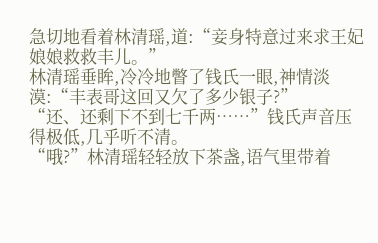急切地看着林清瑶,道:“妾身特意过来求王妃娘娘救救丰儿。”
林清瑶垂眸,冷冷地瞥了钱氏一眼,神情淡漠:“丰表哥这回又欠了多少银子?”
“还、还剩下不到七千两……”钱氏声音压得极低,几乎听不清。
“哦?”林清瑶轻轻放下茶盏,语气里带着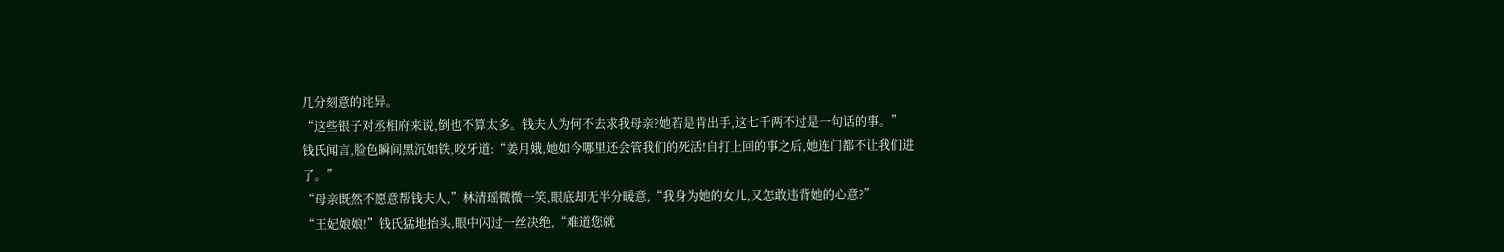几分刻意的诧异。
“这些银子对丞相府来说,倒也不算太多。钱夫人为何不去求我母亲?她若是肯出手,这七千两不过是一句话的事。”
钱氏闻言,脸色瞬间黑沉如铁,咬牙道:“姜月娥,她如今哪里还会管我们的死活!自打上回的事之后,她连门都不让我们进了。”
“母亲既然不愿意帮钱夫人,”林清瑶微微一笑,眼底却无半分暖意,“我身为她的女儿,又怎敢违背她的心意?”
“王妃娘娘!”钱氏猛地抬头,眼中闪过一丝决绝,“难道您就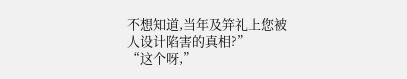不想知道,当年及笄礼上您被人设计陷害的真相?”
“这个呀,”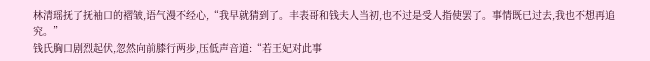林清瑶抚了抚袖口的褶皱,语气漫不经心,“我早就猜到了。丰表哥和钱夫人当初,也不过是受人指使罢了。事情既已过去,我也不想再追究。”
钱氏胸口剧烈起伏,忽然向前膝行两步,压低声音道:“若王妃对此事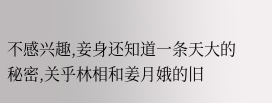不感兴趣,妾身还知道一条天大的秘密,关乎林相和姜月娥的旧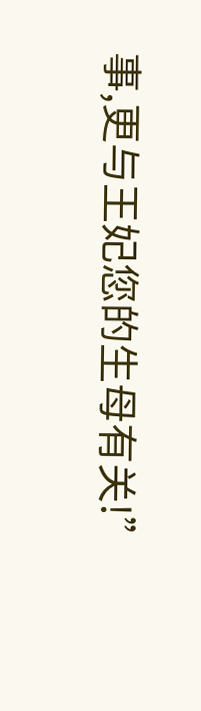事,更与王妃您的生母有关!”